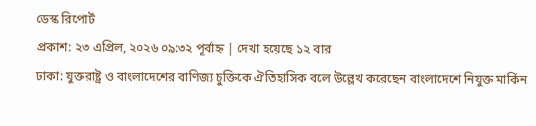ডেস্ক রিপোর্ট
প্রকাশ: ২৩ এপ্রিল, ২০২৬ ০৯:৩২ পূর্বাহ্ন | দেখা হয়েছে ১২ বার
ঢাকা: যুক্তরাষ্ট্র ও বাংলাদেশের বাণিজ্য চুক্তিকে ঐতিহাসিক বলে উল্লেখ করেছেন বাংলাদেশে নিযুক্ত মার্কিন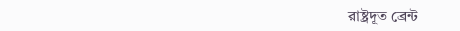রাষ্ট্রদূত ব্রেন্ট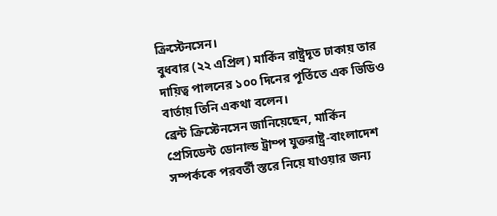ক্রিস্টেনসেন।
বুধবার (২২ এপ্রিল) মার্কিন রাষ্ট্রদূত ঢাকায় তার দায়িত্ব পালনের ১০০ দিনের পূর্তিতে এক ভিডিও বার্তায় তিনি একথা বলেন।
ব্রেন্ট ক্রিস্টেনসেন জানিয়েছেন, মার্কিন প্রেসিডেন্ট ডোনাল্ড ট্রাম্প যুক্তরাষ্ট্র-বাংলাদেশ সম্পর্ককে পরবর্তী স্তরে নিয়ে যাওয়ার জন্য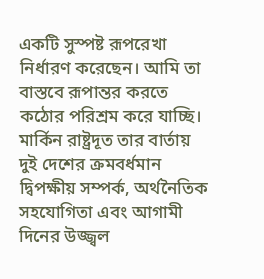একটি সুস্পষ্ট রূপরেখা নির্ধারণ করেছেন। আমি তা বাস্তবে রূপান্তর করতে কঠোর পরিশ্রম করে যাচ্ছি।
মার্কিন রাষ্ট্রদূত তার বার্তায় দুই দেশের ক্রমবর্ধমান দ্বিপক্ষীয় সম্পর্ক, অর্থনৈতিক সহযোগিতা এবং আগামী দিনের উজ্জ্বল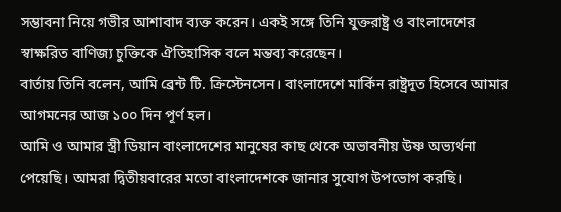সম্ভাবনা নিয়ে গভীর আশাবাদ ব্যক্ত করেন। একই সঙ্গে তিনি যুক্তরাষ্ট্র ও বাংলাদেশের স্বাক্ষরিত বাণিজ্য চুক্তিকে ঐতিহাসিক বলে মন্তব্য করেছেন।
বার্তায় তিনি বলেন, আমি ব্রেন্ট টি. ক্রিস্টেনসেন। বাংলাদেশে মার্কিন রাষ্ট্রদূত হিসেবে আমার আগমনের আজ ১০০ দিন পূর্ণ হল।
আমি ও আমার স্ত্রী ডিয়ান বাংলাদেশের মানুষের কাছ থেকে অভাবনীয় উষ্ণ অভ্যর্থনা পেয়েছি। আমরা দ্বিতীয়বারের মতো বাংলাদেশকে জানার সুযোগ উপভোগ করছি।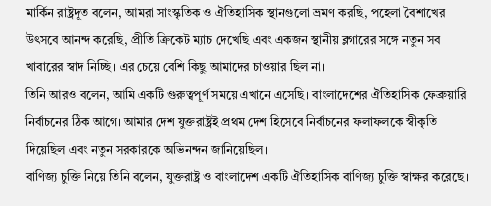মার্কিন রাষ্ট্রদূত বলেন, আমরা সাংস্কৃতিক ও ঐতিহাসিক স্থানগুলো ভ্রমণ করছি, পহেলা বৈশাখের উৎসবে আনন্দ করেছি, প্রীতি ক্রিকেট ম্যাচ দেখেছি এবং একজন স্থানীয় ব্লগারের সঙ্গে নতুন সব খাবারের স্বাদ নিচ্ছি। এর চেয়ে বেশি কিছু আমাদের চাওয়ার ছিল না।
তিনি আরও বলেন, আমি একটি গুরুত্বপূর্ণ সময়ে এখানে এসেছি। বাংলাদেশের ঐতিহাসিক ফেব্রুয়ারি নির্বাচনের ঠিক আগে। আমার দেশ যুক্তরাষ্ট্রই প্রথম দেশ হিসেবে নির্বাচনের ফলাফলকে স্বীকৃতি দিয়েছিল এবং নতুন সরকারকে অভিনন্দন জানিয়েছিল।
বাণিজ্য চুক্তি নিয়ে তিনি বলেন, যুক্তরাষ্ট্র ও বাংলাদেশ একটি ঐতিহাসিক বাণিজ্য চুক্তি স্বাক্ষর করেছে।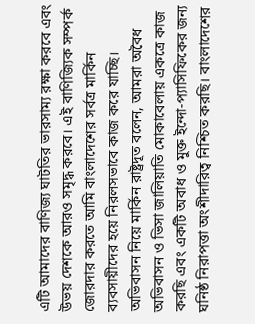এটি আমাদের বাণিজ্য ঘাটতির ভারসাম্য রক্ষা করবে এবং উভয় দেশকে আরও সমৃদ্ধ করবে। এই বাণিজ্যিক সম্পর্ক জোরদার করতে আমি বাংলাদেশের সর্বত্র মার্কিন ব্যবসায়ীদের হয়ে নিরলসভাবে কাজ করে যাচ্ছি।
অভিবাসন নিয়ে মার্কিন রাষ্ট্রদূত বলেন, আমরা অবৈধ অভিবাসন ও ভিসা জালিয়াতি মোকাবেলায় একত্রে কাজ করছি এবং একটি অবাধ ও মুক্ত ইন্দো-প্যাসিফিকের জন্য ঘনিষ্ঠ নিরাপত্তা অংশীদারিত্ব নিশ্চিত করছি। বাংলাদেশের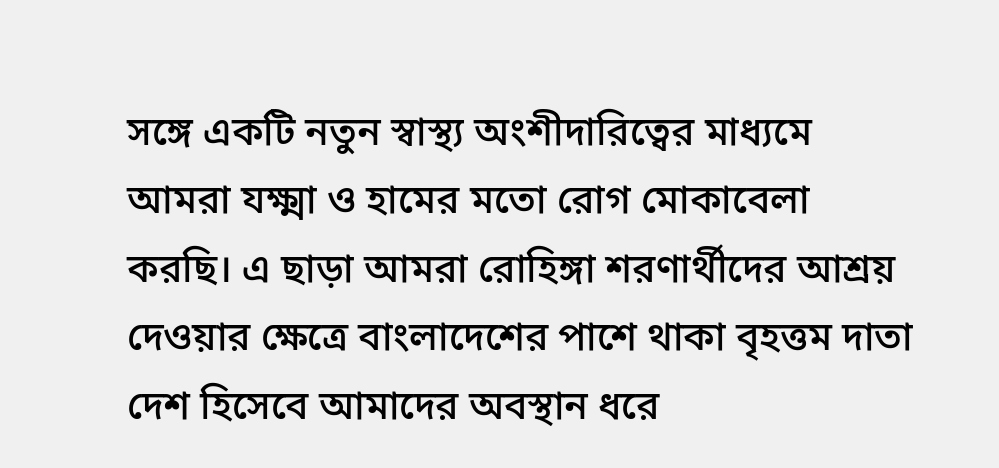সঙ্গে একটি নতুন স্বাস্থ্য অংশীদারিত্বের মাধ্যমে আমরা যক্ষ্মা ও হামের মতো রোগ মোকাবেলা করছি। এ ছাড়া আমরা রোহিঙ্গা শরণার্থীদের আশ্রয় দেওয়ার ক্ষেত্রে বাংলাদেশের পাশে থাকা বৃহত্তম দাতা দেশ হিসেবে আমাদের অবস্থান ধরে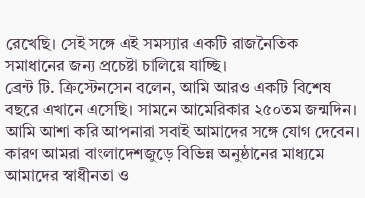রেখেছি। সেই সঙ্গে এই সমস্যার একটি রাজনৈতিক সমাধানের জন্য প্রচেষ্টা চালিয়ে যাচ্ছি।
ব্রেন্ট টি. ক্রিস্টেনসেন বলেন, আমি আরও একটি বিশেষ বছরে এখানে এসেছি। সামনে আমেরিকার ২৫০তম জন্মদিন। আমি আশা করি আপনারা সবাই আমাদের সঙ্গে যোগ দেবেন। কারণ আমরা বাংলাদেশজুড়ে বিভিন্ন অনুষ্ঠানের মাধ্যমে আমাদের স্বাধীনতা ও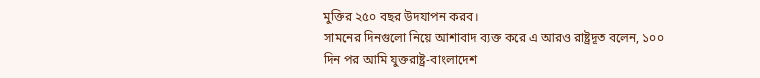মুক্তির ২৫০ বছর উদযাপন করব।
সামনের দিনগুলো নিয়ে আশাবাদ ব্যক্ত করে এ আরও রাষ্ট্রদূত বলেন, ১০০ দিন পর আমি যুক্তরাষ্ট্র-বাংলাদেশ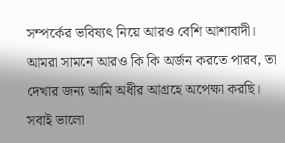সম্পর্কের ভবিষ্যৎ নিয়ে আরও বেশি আশাবাদী। আমরা সামনে আরও কি কি অর্জন করতে পারব, তা দেখার জন্য আমি অধীর আগ্রহে অপেক্ষা করছি। সবাই ভালো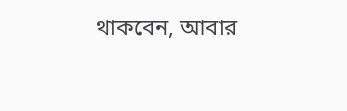থাকবেন, আবার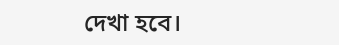দেখা হবে।